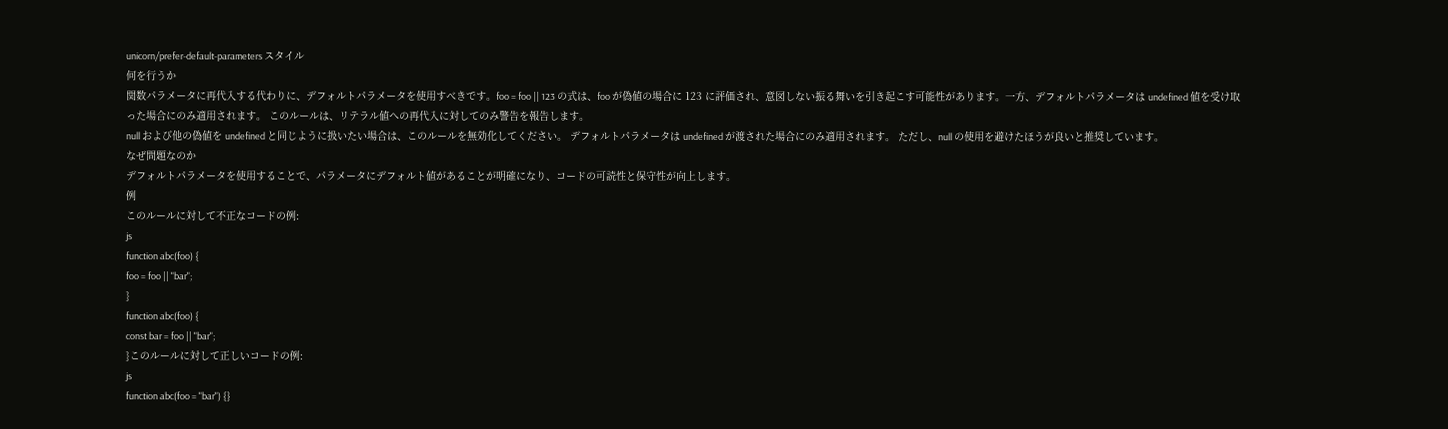unicorn/prefer-default-parameters スタイル
何を行うか
関数パラメータに再代入する代わりに、デフォルトパラメータを使用すべきです。foo = foo || 123 の式は、foo が偽値の場合に 123 に評価され、意図しない振る舞いを引き起こす可能性があります。一方、デフォルトパラメータは undefined 値を受け取った場合にのみ適用されます。 このルールは、リテラル値への再代入に対してのみ警告を報告します。
null および他の偽値を undefined と同じように扱いたい場合は、このルールを無効化してください。 デフォルトパラメータは undefined が渡された場合にのみ適用されます。 ただし、null の使用を避けたほうが良いと推奨しています。
なぜ問題なのか
デフォルトパラメータを使用することで、パラメータにデフォルト値があることが明確になり、コードの可読性と保守性が向上します。
例
このルールに対して不正なコードの例:
js
function abc(foo) {
foo = foo || "bar";
}
function abc(foo) {
const bar = foo || "bar";
}このルールに対して正しいコードの例:
js
function abc(foo = "bar") {}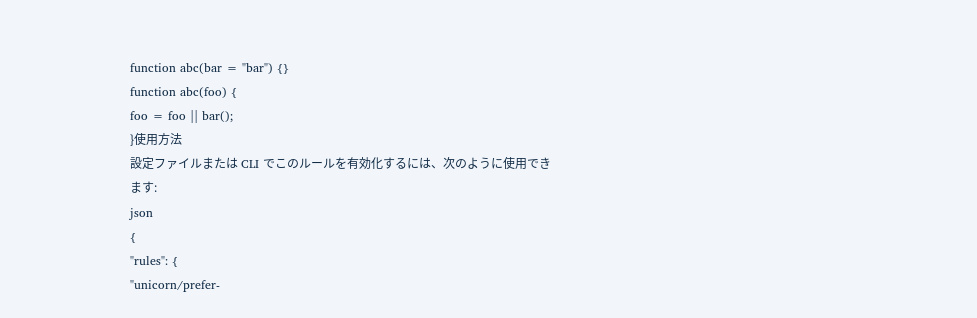function abc(bar = "bar") {}
function abc(foo) {
foo = foo || bar();
}使用方法
設定ファイルまたは CLI でこのルールを有効化するには、次のように使用できます:
json
{
"rules": {
"unicorn/prefer-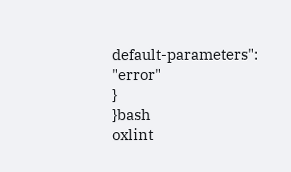default-parameters": "error"
}
}bash
oxlint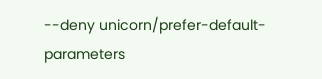--deny unicorn/prefer-default-parameters